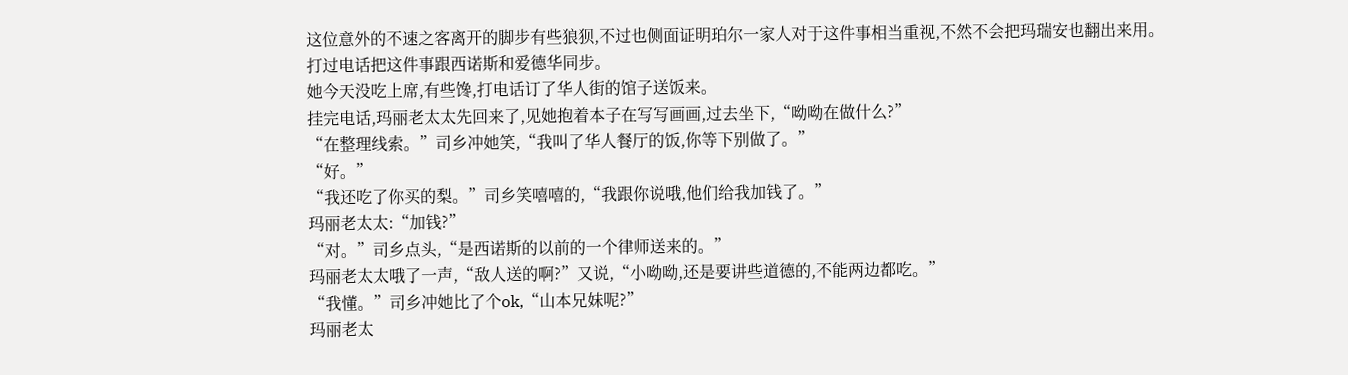这位意外的不速之客离开的脚步有些狼狈,不过也侧面证明珀尔一家人对于这件事相当重视,不然不会把玛瑞安也翻出来用。
打过电话把这件事跟西诺斯和爱德华同步。
她今天没吃上席,有些馋,打电话订了华人街的馆子送饭来。
挂完电话,玛丽老太太先回来了,见她抱着本子在写写画画,过去坐下,“呦呦在做什么?”
“在整理线索。”司乡冲她笑,“我叫了华人餐厅的饭,你等下别做了。”
“好。”
“我还吃了你买的梨。”司乡笑嘻嘻的,“我跟你说哦,他们给我加钱了。”
玛丽老太太:“加钱?”
“对。”司乡点头,“是西诺斯的以前的一个律师送来的。”
玛丽老太太哦了一声,“敌人送的啊?”又说,“小呦呦,还是要讲些道德的,不能两边都吃。”
“我懂。”司乡冲她比了个ok,“山本兄妹呢?”
玛丽老太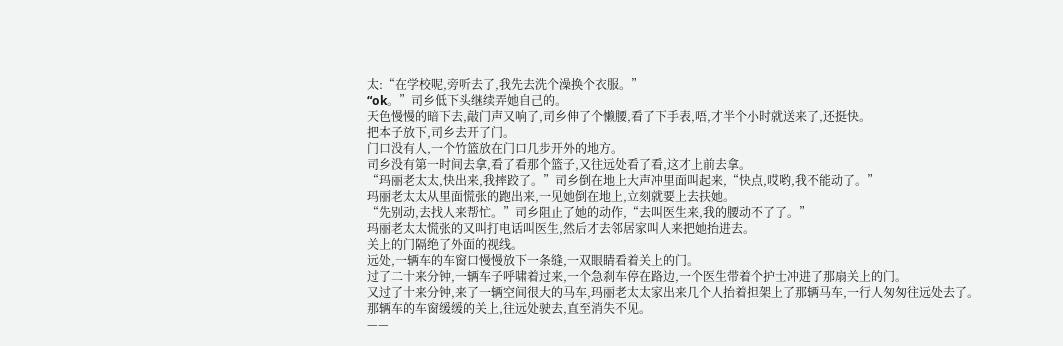太:“在学校呢,旁听去了,我先去洗个澡换个衣服。”
“ok。”司乡低下头继续弄她自己的。
天色慢慢的暗下去,敲门声又响了,司乡伸了个懒腰,看了下手表,唔,才半个小时就送来了,还挺快。
把本子放下,司乡去开了门。
门口没有人,一个竹篮放在门口几步开外的地方。
司乡没有第一时间去拿,看了看那个篮子,又往远处看了看,这才上前去拿。
“玛丽老太太,快出来,我摔跤了。”司乡倒在地上大声冲里面叫起来,“快点,哎哟,我不能动了。”
玛丽老太太从里面慌张的跑出来,一见她倒在地上,立刻就要上去扶她。
“先别动,去找人来帮忙。”司乡阻止了她的动作,“去叫医生来,我的腰动不了了。”
玛丽老太太慌张的又叫打电话叫医生,然后才去邻居家叫人来把她抬进去。
关上的门隔绝了外面的视线。
远处,一辆车的车窗口慢慢放下一条缝,一双眼睛看着关上的门。
过了二十来分钟,一辆车子呼啸着过来,一个急刹车停在路边,一个医生带着个护士冲进了那扇关上的门。
又过了十来分钟,来了一辆空间很大的马车,玛丽老太太家出来几个人抬着担架上了那辆马车,一行人匆匆往远处去了。
那辆车的车窗缓缓的关上,往远处驶去,直至消失不见。
——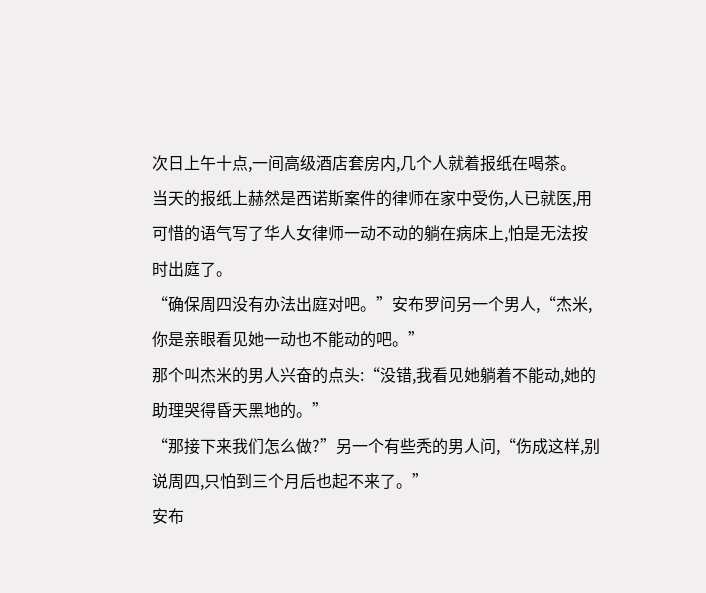次日上午十点,一间高级酒店套房内,几个人就着报纸在喝茶。
当天的报纸上赫然是西诺斯案件的律师在家中受伤,人已就医,用可惜的语气写了华人女律师一动不动的躺在病床上,怕是无法按时出庭了。
“确保周四没有办法出庭对吧。”安布罗问另一个男人,“杰米,你是亲眼看见她一动也不能动的吧。”
那个叫杰米的男人兴奋的点头:“没错,我看见她躺着不能动,她的助理哭得昏天黑地的。”
“那接下来我们怎么做?”另一个有些秃的男人问,“伤成这样,别说周四,只怕到三个月后也起不来了。”
安布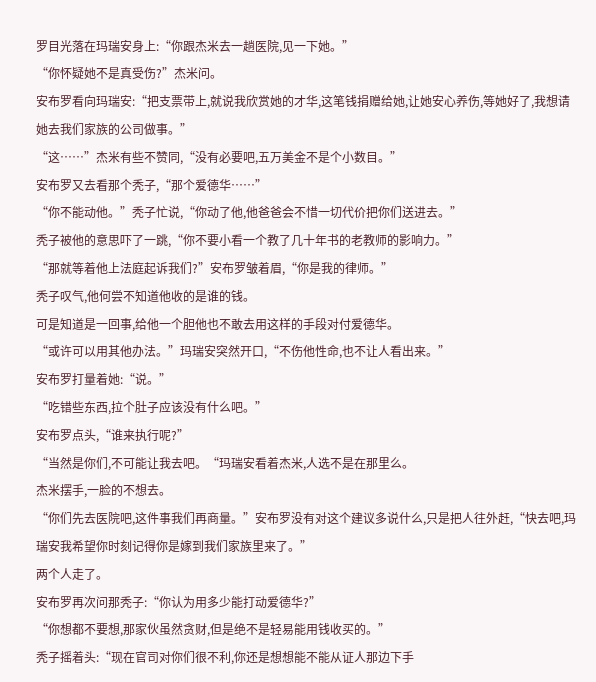罗目光落在玛瑞安身上:“你跟杰米去一趟医院,见一下她。”
“你怀疑她不是真受伤?”杰米问。
安布罗看向玛瑞安:“把支票带上,就说我欣赏她的才华,这笔钱捐赠给她,让她安心养伤,等她好了,我想请她去我们家族的公司做事。”
“这……”杰米有些不赞同,“没有必要吧,五万美金不是个小数目。”
安布罗又去看那个秃子,“那个爱德华……”
“你不能动他。”秃子忙说,“你动了他,他爸爸会不惜一切代价把你们送进去。”
秃子被他的意思吓了一跳,“你不要小看一个教了几十年书的老教师的影响力。”
“那就等着他上法庭起诉我们?”安布罗皱着眉,“你是我的律师。”
秃子叹气,他何尝不知道他收的是谁的钱。
可是知道是一回事,给他一个胆他也不敢去用这样的手段对付爱德华。
“或许可以用其他办法。”玛瑞安突然开口,“不伤他性命,也不让人看出来。”
安布罗打量着她:“说。”
“吃错些东西,拉个肚子应该没有什么吧。”
安布罗点头,“谁来执行呢?”
“当然是你们,不可能让我去吧。“玛瑞安看着杰米,人选不是在那里么。
杰米摆手,一脸的不想去。
“你们先去医院吧,这件事我们再商量。”安布罗没有对这个建议多说什么,只是把人往外赶,“快去吧,玛瑞安我希望你时刻记得你是嫁到我们家族里来了。”
两个人走了。
安布罗再次问那秃子:“你认为用多少能打动爱德华?”
“你想都不要想,那家伙虽然贪财,但是绝不是轻易能用钱收买的。”
秃子摇着头:“现在官司对你们很不利,你还是想想能不能从证人那边下手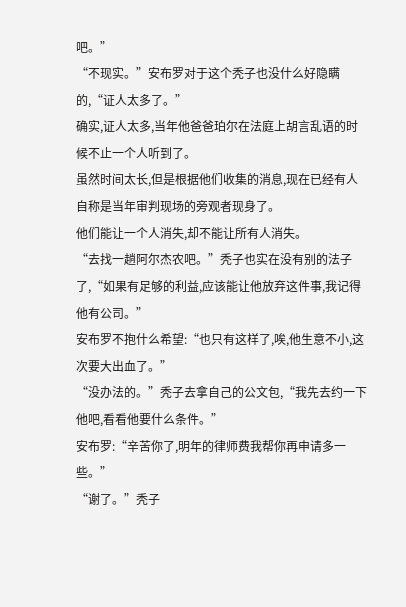吧。”
“不现实。”安布罗对于这个秃子也没什么好隐瞒的,“证人太多了。”
确实,证人太多,当年他爸爸珀尔在法庭上胡言乱语的时候不止一个人听到了。
虽然时间太长,但是根据他们收集的消息,现在已经有人自称是当年审判现场的旁观者现身了。
他们能让一个人消失,却不能让所有人消失。
“去找一趟阿尔杰农吧。”秃子也实在没有别的法子了,“如果有足够的利益,应该能让他放弃这件事,我记得他有公司。”
安布罗不抱什么希望:“也只有这样了,唉,他生意不小,这次要大出血了。”
“没办法的。”秃子去拿自己的公文包,“我先去约一下他吧,看看他要什么条件。”
安布罗:“辛苦你了,明年的律师费我帮你再申请多一些。”
“谢了。”秃子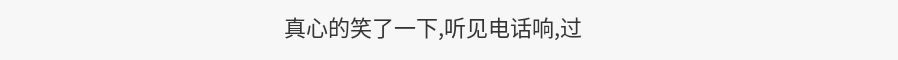真心的笑了一下,听见电话响,过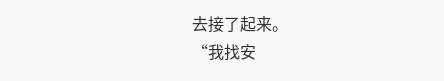去接了起来。
“我找安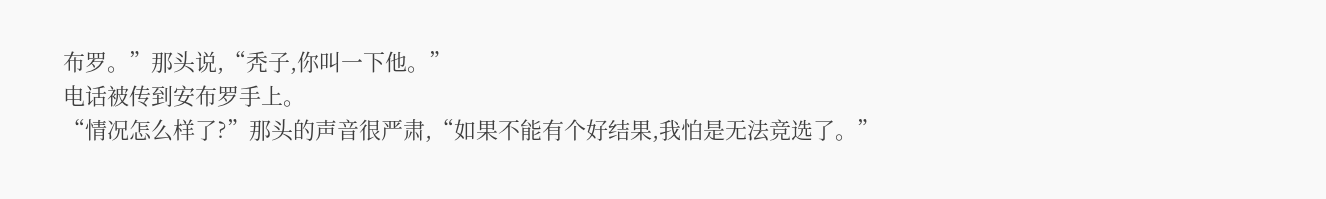布罗。”那头说,“秃子,你叫一下他。”
电话被传到安布罗手上。
“情况怎么样了?”那头的声音很严肃,“如果不能有个好结果,我怕是无法竞选了。”